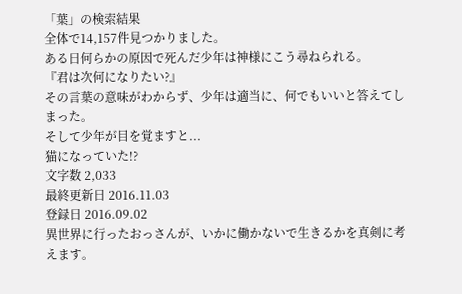「葉」の検索結果
全体で14,157件見つかりました。
ある日何らかの原因で死んだ少年は神様にこう尋ねられる。
『君は次何になりたい?』
その言葉の意味がわからず、少年は適当に、何でもいいと答えてしまった。
そして少年が目を覚ますと...
猫になっていた!?
文字数 2,033
最終更新日 2016.11.03
登録日 2016.09.02
異世界に行ったおっさんが、いかに働かないで生きるかを真剣に考えます。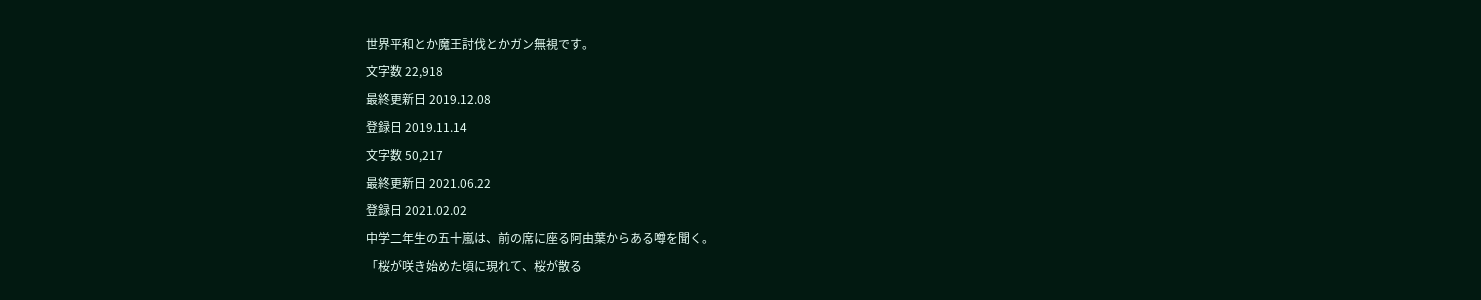世界平和とか魔王討伐とかガン無視です。
文字数 22,918
最終更新日 2019.12.08
登録日 2019.11.14
文字数 50,217
最終更新日 2021.06.22
登録日 2021.02.02
中学二年生の五十嵐は、前の席に座る阿由葉からある噂を聞く。
「桜が咲き始めた頃に現れて、桜が散る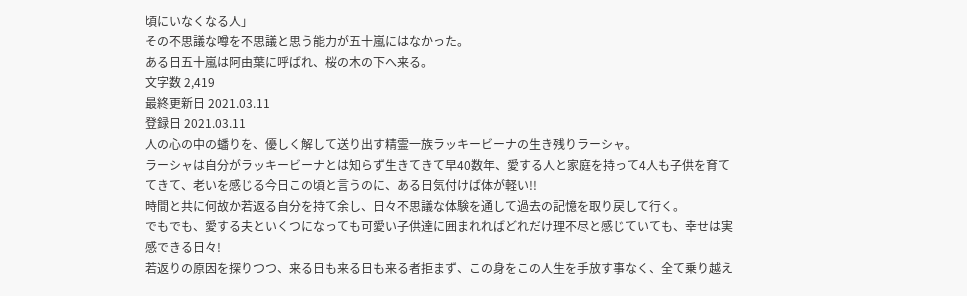頃にいなくなる人」
その不思議な噂を不思議と思う能力が五十嵐にはなかった。
ある日五十嵐は阿由葉に呼ばれ、桜の木の下へ来る。
文字数 2,419
最終更新日 2021.03.11
登録日 2021.03.11
人の心の中の蟠りを、優しく解して送り出す精霊一族ラッキービーナの生き残りラーシャ。
ラーシャは自分がラッキービーナとは知らず生きてきて早40数年、愛する人と家庭を持って4人も子供を育ててきて、老いを感じる今日この頃と言うのに、ある日気付けば体が軽い!!
時間と共に何故か若返る自分を持て余し、日々不思議な体験を通して過去の記憶を取り戻して行く。
でもでも、愛する夫といくつになっても可愛い子供達に囲まれればどれだけ理不尽と感じていても、幸せは実感できる日々!
若返りの原因を探りつつ、来る日も来る日も来る者拒まず、この身をこの人生を手放す事なく、全て乗り越え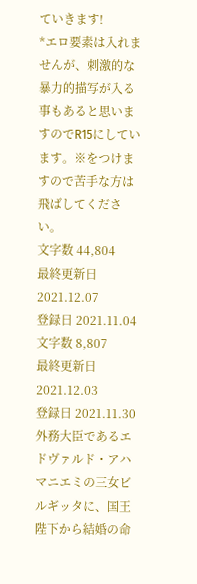ていきます!
*エロ要素は入れませんが、刺激的な暴力的描写が入る事もあると思いますのでR15にしています。※をつけますので苦手な方は飛ばしてください。
文字数 44,804
最終更新日 2021.12.07
登録日 2021.11.04
文字数 8,807
最終更新日 2021.12.03
登録日 2021.11.30
外務大臣であるエドヴァルド・アハマニエミの三女ビルギッタに、国王陛下から結婚の命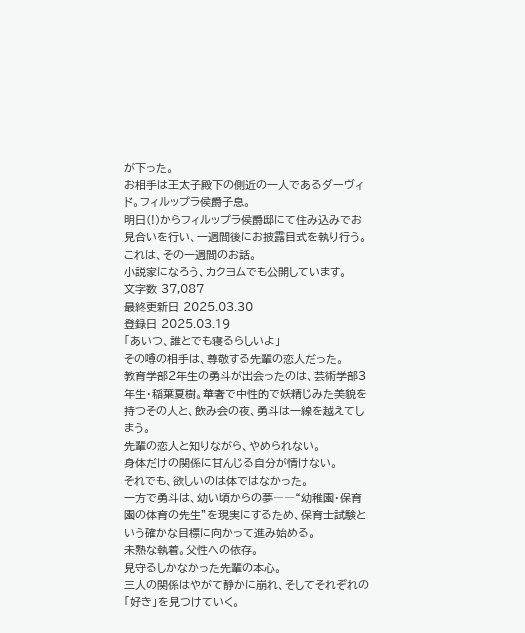が下った。
お相手は王太子殿下の側近の一人であるダーヴィド。フィルップラ侯爵子息。
明日(!)からフィルップラ侯爵邸にて住み込みでお見合いを行い、一週間後にお披露目式を執り行う。
これは、その一週間のお話。
小説家になろう、カクヨムでも公開しています。
文字数 37,087
最終更新日 2025.03.30
登録日 2025.03.19
「あいつ、誰とでも寝るらしいよ」
その噂の相手は、尊敬する先輩の恋人だった。
教育学部2年生の勇斗が出会ったのは、芸術学部3年生・稲葉夏樹。華奢で中性的で妖精じみた美貌を持つその人と、飲み会の夜、勇斗は一線を越えてしまう。
先輩の恋人と知りながら、やめられない。
身体だけの関係に甘んじる自分が情けない。
それでも、欲しいのは体ではなかった。
一方で勇斗は、幼い頃からの夢――“幼稚園・保育園の体育の先生”を現実にするため、保育士試験という確かな目標に向かって進み始める。
未熟な執着。父性への依存。
見守るしかなかった先輩の本心。
三人の関係はやがて静かに崩れ、そしてそれぞれの「好き」を見つけていく。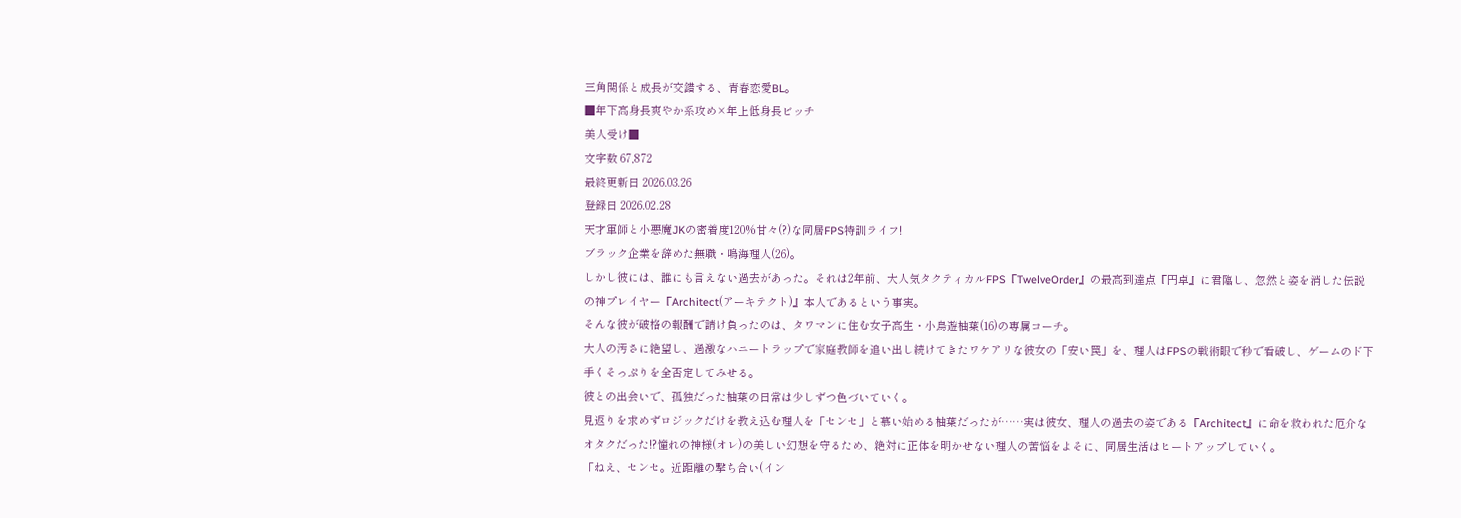三角関係と成長が交錯する、青春恋愛BL。
■年下高身長爽やか系攻め×年上低身長ビッチ
美人受け■
文字数 67,872
最終更新日 2026.03.26
登録日 2026.02.28
天才軍師と小悪魔JKの密着度120%甘々(?)な同居FPS特訓ライフ!
ブラック企業を辞めた無職・鳴海理人(26)。
しかし彼には、誰にも言えない過去があった。それは2年前、大人気タクティカルFPS『TwelveOrder』の最高到達点『円卓』に君臨し、忽然と姿を消した伝説の神プレイヤー『Architect(アーキテクト)』本人であるという事実。
そんな彼が破格の報酬で請け負ったのは、タワマンに住む女子高生・小鳥遊柚葉(16)の専属コーチ。
大人の汚さに絶望し、過激なハニートラップで家庭教師を追い出し続けてきたワケアリな彼女の「安い罠」を、理人はFPSの戦術眼で秒で看破し、ゲームのド下手くそっぷりを全否定してみせる。
彼との出会いで、孤独だった柚葉の日常は少しずつ色づいていく。
見返りを求めずロジックだけを教え込む理人を「センセ」と慕い始める柚葉だったが……実は彼女、理人の過去の姿である『Architect』に命を救われた厄介なオタクだった!?憧れの神様(オレ)の美しい幻想を守るため、絶対に正体を明かせない理人の苦悩をよそに、同居生活はヒートアップしていく。
「ねえ、センセ。近距離の撃ち合い(イン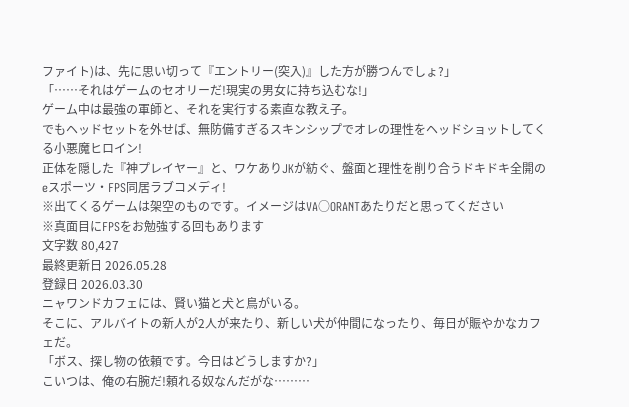ファイト)は、先に思い切って『エントリー(突入)』した方が勝つんでしょ?」
「……それはゲームのセオリーだ!現実の男女に持ち込むな!」
ゲーム中は最強の軍師と、それを実行する素直な教え子。
でもヘッドセットを外せば、無防備すぎるスキンシップでオレの理性をヘッドショットしてくる小悪魔ヒロイン!
正体を隠した『神プレイヤー』と、ワケありJKが紡ぐ、盤面と理性を削り合うドキドキ全開のeスポーツ・FPS同居ラブコメディ!
※出てくるゲームは架空のものです。イメージはVA○ORANTあたりだと思ってください
※真面目にFPSをお勉強する回もあります
文字数 80,427
最終更新日 2026.05.28
登録日 2026.03.30
ニャワンドカフェには、賢い猫と犬と鳥がいる。
そこに、アルバイトの新人が2人が来たり、新しい犬が仲間になったり、毎日が賑やかなカフェだ。
「ボス、探し物の依頼です。今日はどうしますか?」
こいつは、俺の右腕だ!頼れる奴なんだがな………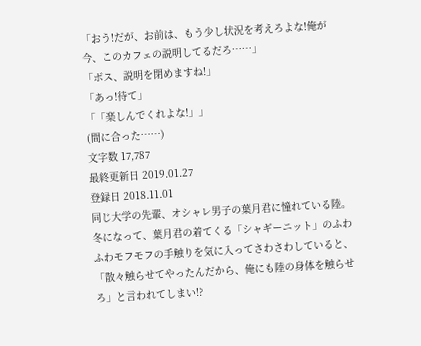「おう!だが、お前は、もう少し状況を考えろよな!俺が今、このカフェの説明してるだろ……」
「ボス、説明を閉めますね!」
「あっ!待て」
「「楽しんでくれよな!」」
(間に合った……)
文字数 17,787
最終更新日 2019.01.27
登録日 2018.11.01
同じ大学の先輩、オシャレ男子の葉月君に憧れている陸。
冬になって、葉月君の着てくる「シャギーニット」のふわふわモフモフの手触りを気に入ってさわさわしていると、「散々触らせてやったんだから、俺にも陸の身体を触らせろ」と言われてしまい!?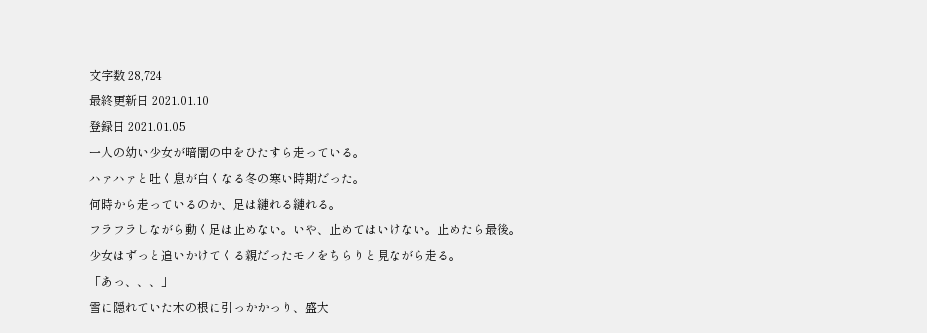文字数 28,724
最終更新日 2021.01.10
登録日 2021.01.05
一人の幼い少女が暗闇の中をひたすら走っている。
ハァハァと吐く息が白くなる冬の寒い時期だった。
何時から走っているのか、足は縺れる縺れる。
フラフラしながら動く足は止めない。いや、止めてはいけない。止めたら最後。
少女はずっと追いかけてくる親だったモノをちらりと見ながら走る。
「あっ、、、」
雪に隠れていた木の根に引っかかっり、盛大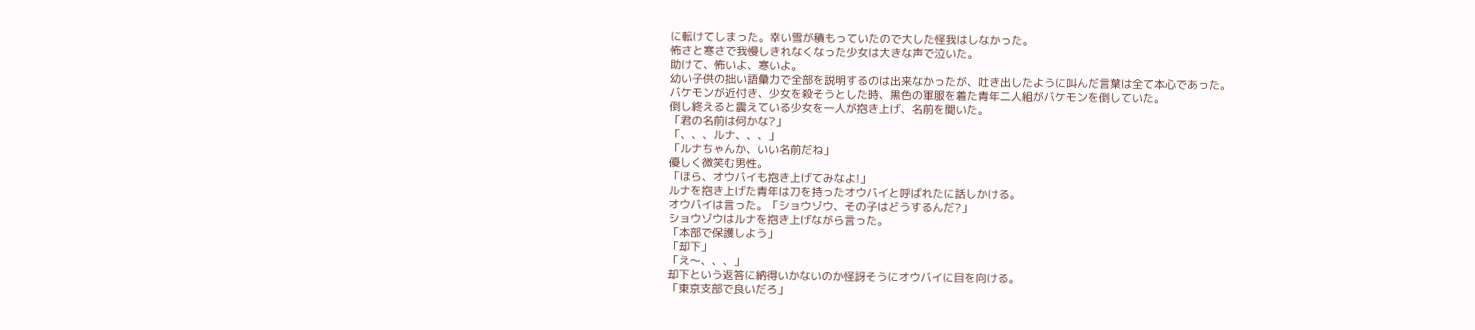に転けてしまった。幸い雪が積もっていたので大した怪我はしなかった。
怖さと寒さで我慢しきれなくなった少女は大きな声で泣いた。
助けて、怖いよ、寒いよ。
幼い子供の拙い語彙力で全部を説明するのは出来なかったが、吐き出したように叫んだ言葉は全て本心であった。
バケモンが近付き、少女を殺そうとした時、黒色の軍服を着た青年二人組がバケモンを倒していた。
倒し終えると震えている少女を一人が抱き上げ、名前を聞いた。
「君の名前は何かな?」
「、、、ルナ、、、」
「ルナちゃんか、いい名前だね」
優しく微笑む男性。
「ほら、オウバイも抱き上げてみなよ!」
ルナを抱き上げた青年は刀を持ったオウバイと呼ばれたに話しかける。
オウバイは言った。「ショウゾウ、その子はどうするんだ?」
ショウゾウはルナを抱き上げながら言った。
「本部で保護しよう」
「却下」
「え〜、、、」
却下という返答に納得いかないのか怪訝そうにオウバイに目を向ける。
「東京支部で良いだろ」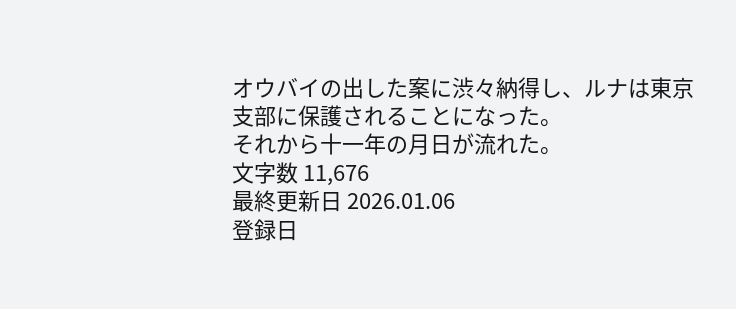オウバイの出した案に渋々納得し、ルナは東京支部に保護されることになった。
それから十一年の月日が流れた。
文字数 11,676
最終更新日 2026.01.06
登録日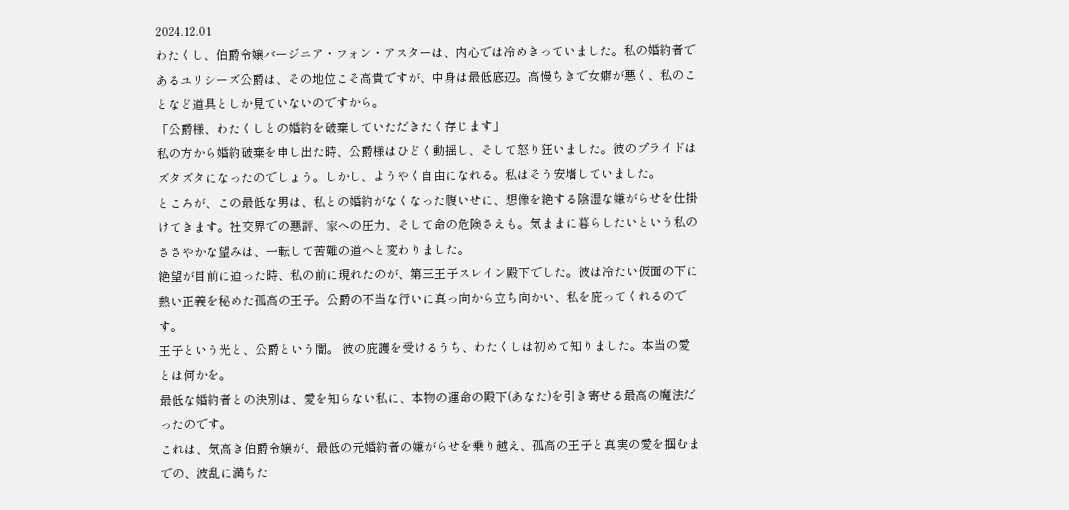2024.12.01
わたくし、伯爵令嬢バージニア・フォン・アスターは、内心では冷めきっていました。私の婚約者であるユリシーズ公爵は、その地位こそ高貴ですが、中身は最低底辺。高慢ちきで女癖が悪く、私のことなど道具としか見ていないのですから。
「公爵様、わたくしとの婚約を破棄していただきたく存じます」
私の方から婚約破棄を申し出た時、公爵様はひどく動揺し、そして怒り狂いました。彼のプライドはズタズタになったのでしょう。しかし、ようやく自由になれる。私はそう安堵していました。
ところが、この最低な男は、私との婚約がなくなった腹いせに、想像を絶する陰湿な嫌がらせを仕掛けてきます。社交界での悪評、家への圧力、そして命の危険さえも。気ままに暮らしたいという私のささやかな望みは、一転して苦難の道へと変わりました。
絶望が目前に迫った時、私の前に現れたのが、第三王子スレイン殿下でした。彼は冷たい仮面の下に熱い正義を秘めた孤高の王子。公爵の不当な行いに真っ向から立ち向かい、私を庇ってくれるのです。
王子という光と、公爵という闇。 彼の庇護を受けるうち、わたくしは初めて知りました。本当の愛とは何かを。
最低な婚約者との決別は、愛を知らない私に、本物の運命の殿下(あなた)を引き寄せる最高の魔法だったのです。
これは、気高き伯爵令嬢が、最低の元婚約者の嫌がらせを乗り越え、孤高の王子と真実の愛を掴むまでの、波乱に満ちた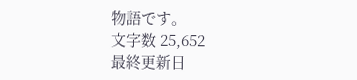物語です。
文字数 25,652
最終更新日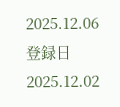2025.12.06
登録日 2025.12.02